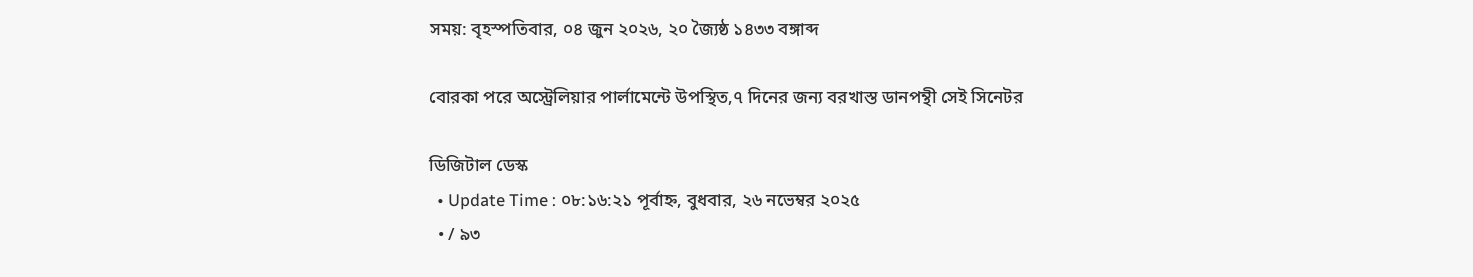সময়: বৃহস্পতিবার, ০৪ জুন ২০২৬, ২০ জ্যৈষ্ঠ ১৪৩৩ বঙ্গাব্দ

বোরকা পরে অস্ট্রেলিয়ার পার্লামেন্টে উপস্থিত,৭ দিনের জন্য বরখাস্ত ডানপন্থী সেই সিনেটর

ডিজিটাল ডেস্ক
  • Update Time : ০৮:১৬:২১ পূর্বাহ্ন, বুধবার, ২৬ নভেম্বর ২০২৫
  • / ৯৩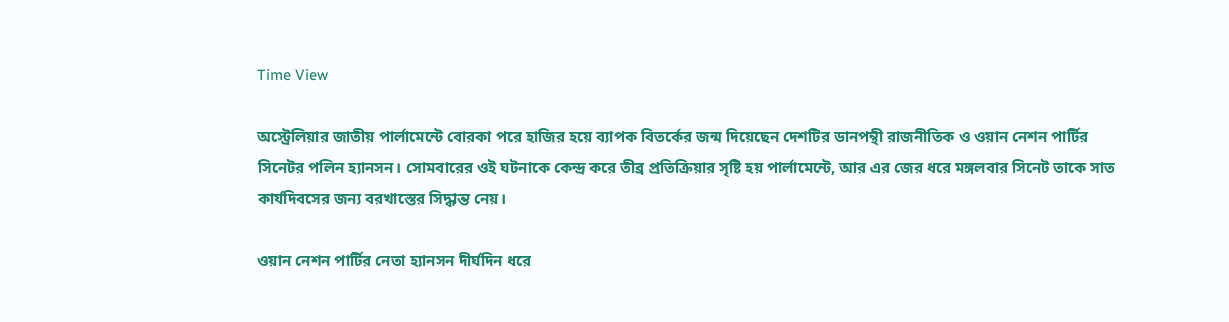Time View

অস্ট্রেলিয়ার জাতীয় পার্লামেন্টে বোরকা পরে হাজির হয়ে ব্যাপক বিতর্কের জন্ম দিয়েছেন দেশটির ডানপন্থী রাজনীতিক ও ওয়ান নেশন পার্টির সিনেটর পলিন হ্যানসন। সোমবারের ওই ঘটনাকে কেন্দ্র করে তীব্র প্রতিক্রিয়ার সৃষ্টি হয় পার্লামেন্টে, আর এর জের ধরে মঙ্গলবার সিনেট তাকে সাত কার্যদিবসের জন্য বরখাস্তের সিদ্ধান্ত নেয়।

ওয়ান নেশন পার্টির নেতা হ্যানসন দীর্ঘদিন ধরে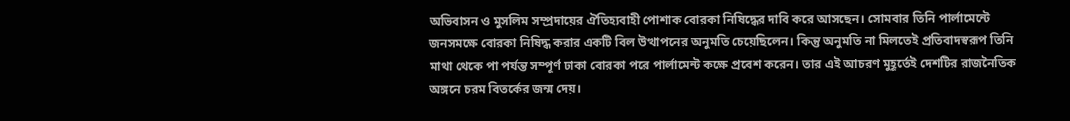অভিবাসন ও মুসলিম সম্প্রদায়ের ঐতিহ্যবাহী পোশাক বোরকা নিষিদ্ধের দাবি করে আসছেন। সোমবার তিনি পার্লামেন্টে জনসমক্ষে বোরকা নিষিদ্ধ করার একটি বিল উত্থাপনের অনুমতি চেয়েছিলেন। কিন্তু অনুমতি না মিলতেই প্রতিবাদস্বরূপ তিনি মাথা থেকে পা পর্যন্ত সম্পূর্ণ ঢাকা বোরকা পরে পার্লামেন্ট কক্ষে প্রবেশ করেন। তার এই আচরণ মুহূর্তেই দেশটির রাজনৈতিক অঙ্গনে চরম বিতর্কের জন্ম দেয়।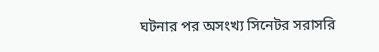ঘটনার পর অসংখ্য সিনেটর সরাসরি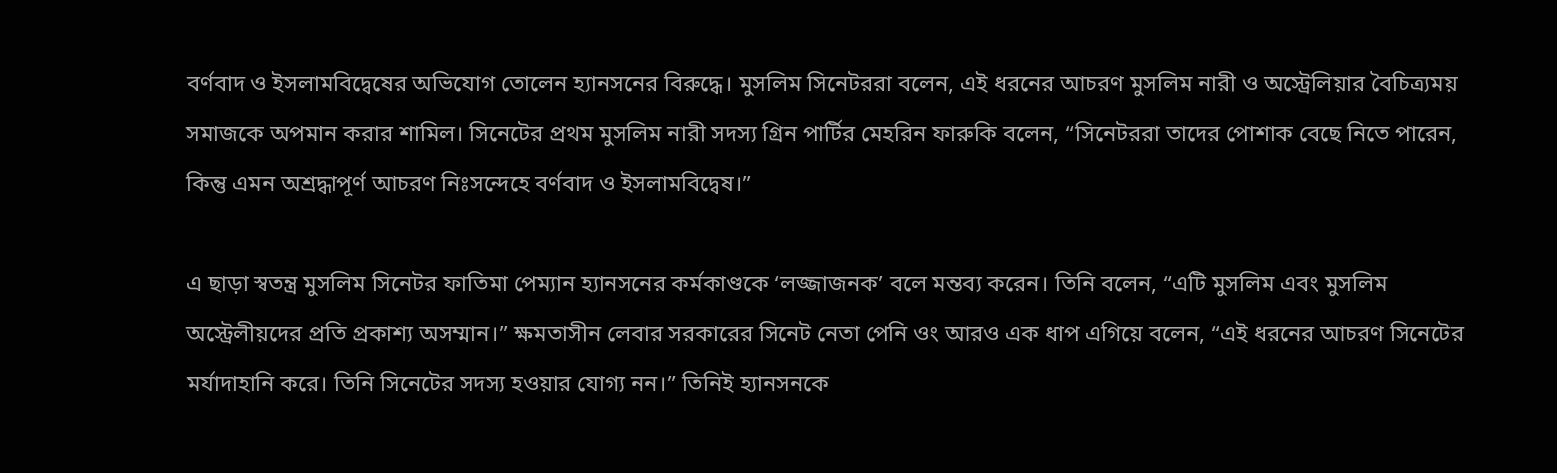বর্ণবাদ ও ইসলামবিদ্বেষের অভিযোগ তোলেন হ্যানসনের বিরুদ্ধে। মুসলিম সিনেটররা বলেন, এই ধরনের আচরণ মুসলিম নারী ও অস্ট্রেলিয়ার বৈচিত্র্যময় সমাজকে অপমান করার শামিল। সিনেটের প্রথম মুসলিম নারী সদস্য গ্রিন পার্টির মেহরিন ফারুকি বলেন, “সিনেটররা তাদের পোশাক বেছে নিতে পারেন, কিন্তু এমন অশ্রদ্ধাপূর্ণ আচরণ নিঃসন্দেহে বর্ণবাদ ও ইসলামবিদ্বেষ।”

এ ছাড়া স্বতন্ত্র মুসলিম সিনেটর ফাতিমা পেম্যান হ্যানসনের কর্মকাণ্ডকে ‘লজ্জাজনক’ বলে মন্তব্য করেন। তিনি বলেন, “এটি মুসলিম এবং মুসলিম অস্ট্রেলীয়দের প্রতি প্রকাশ্য অসম্মান।” ক্ষমতাসীন লেবার সরকারের সিনেট নেতা পেনি ওং আরও এক ধাপ এগিয়ে বলেন, “এই ধরনের আচরণ সিনেটের মর্যাদাহানি করে। তিনি সিনেটের সদস্য হওয়ার যোগ্য নন।” তিনিই হ্যানসনকে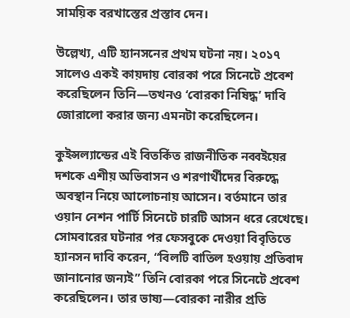সাময়িক বরখাস্তের প্রস্তাব দেন।

উল্লেখ্য, এটি হ্যানসনের প্রথম ঘটনা নয়। ২০১৭ সালেও একই কায়দায় বোরকা পরে সিনেটে প্রবেশ করেছিলেন তিনি—তখনও ‘বোরকা নিষিদ্ধ’ দাবি জোরালো করার জন্য এমনটা করেছিলেন।

কুইন্সল্যান্ডের এই বিতর্কিত রাজনীতিক নব্বইয়ের দশকে এশীয় অভিবাসন ও শরণার্থীদের বিরুদ্ধে অবস্থান নিয়ে আলোচনায় আসেন। বর্তমানে তার ওয়ান নেশন পার্টি সিনেটে চারটি আসন ধরে রেখেছে। সোমবারের ঘটনার পর ফেসবুকে দেওয়া বিবৃতিতে হ্যানসন দাবি করেন, “বিলটি বাতিল হওয়ায় প্রতিবাদ জানানোর জন্যই” তিনি বোরকা পরে সিনেটে প্রবেশ করেছিলেন। তার ভাষ্য—বোরকা নারীর প্রতি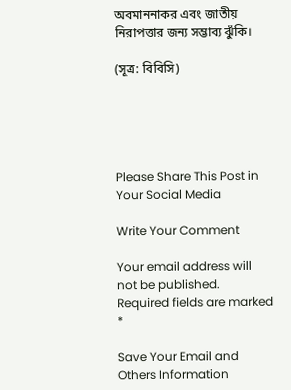অবমাননাকর এবং জাতীয় নিরাপত্তার জন্য সম্ভাব্য ঝুঁকি।

(সূত্র: বিবিসি)





Please Share This Post in Your Social Media

Write Your Comment

Your email address will not be published. Required fields are marked *

Save Your Email and Others Information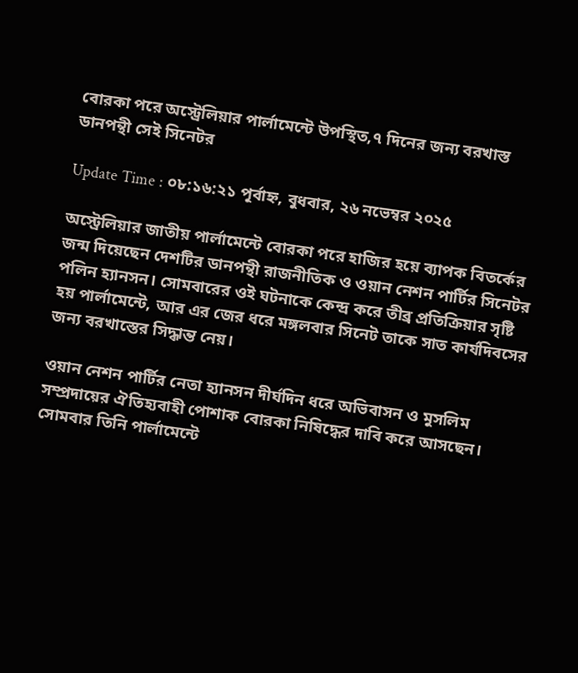বোরকা পরে অস্ট্রেলিয়ার পার্লামেন্টে উপস্থিত,৭ দিনের জন্য বরখাস্ত ডানপন্থী সেই সিনেটর

Update Time : ০৮:১৬:২১ পূর্বাহ্ন, বুধবার, ২৬ নভেম্বর ২০২৫

অস্ট্রেলিয়ার জাতীয় পার্লামেন্টে বোরকা পরে হাজির হয়ে ব্যাপক বিতর্কের জন্ম দিয়েছেন দেশটির ডানপন্থী রাজনীতিক ও ওয়ান নেশন পার্টির সিনেটর পলিন হ্যানসন। সোমবারের ওই ঘটনাকে কেন্দ্র করে তীব্র প্রতিক্রিয়ার সৃষ্টি হয় পার্লামেন্টে, আর এর জের ধরে মঙ্গলবার সিনেট তাকে সাত কার্যদিবসের জন্য বরখাস্তের সিদ্ধান্ত নেয়।

ওয়ান নেশন পার্টির নেতা হ্যানসন দীর্ঘদিন ধরে অভিবাসন ও মুসলিম সম্প্রদায়ের ঐতিহ্যবাহী পোশাক বোরকা নিষিদ্ধের দাবি করে আসছেন। সোমবার তিনি পার্লামেন্টে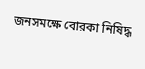জনসমক্ষে বোরকা নিষিদ্ধ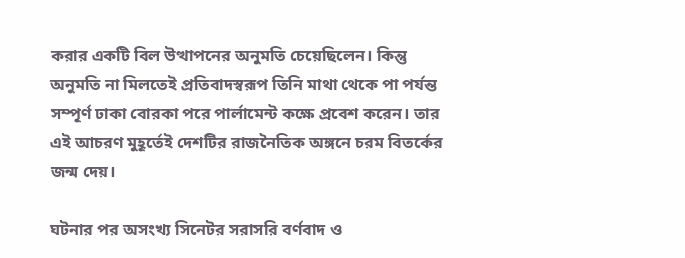করার একটি বিল উত্থাপনের অনুমতি চেয়েছিলেন। কিন্তু অনুমতি না মিলতেই প্রতিবাদস্বরূপ তিনি মাথা থেকে পা পর্যন্ত সম্পূর্ণ ঢাকা বোরকা পরে পার্লামেন্ট কক্ষে প্রবেশ করেন। তার এই আচরণ মুহূর্তেই দেশটির রাজনৈতিক অঙ্গনে চরম বিতর্কের জন্ম দেয়।

ঘটনার পর অসংখ্য সিনেটর সরাসরি বর্ণবাদ ও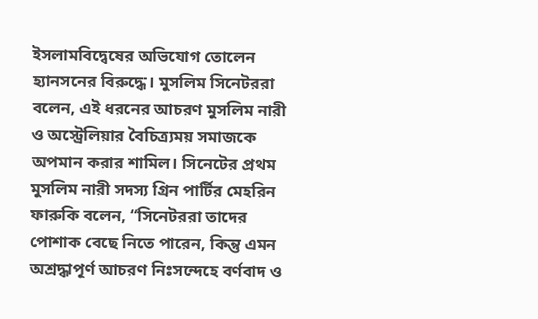ইসলামবিদ্বেষের অভিযোগ তোলেন হ্যানসনের বিরুদ্ধে। মুসলিম সিনেটররা বলেন, এই ধরনের আচরণ মুসলিম নারী ও অস্ট্রেলিয়ার বৈচিত্র্যময় সমাজকে অপমান করার শামিল। সিনেটের প্রথম মুসলিম নারী সদস্য গ্রিন পার্টির মেহরিন ফারুকি বলেন, “সিনেটররা তাদের পোশাক বেছে নিতে পারেন, কিন্তু এমন অশ্রদ্ধাপূর্ণ আচরণ নিঃসন্দেহে বর্ণবাদ ও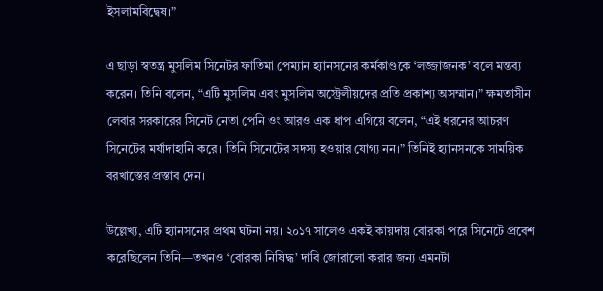ইসলামবিদ্বেষ।”

এ ছাড়া স্বতন্ত্র মুসলিম সিনেটর ফাতিমা পেম্যান হ্যানসনের কর্মকাণ্ডকে ‘লজ্জাজনক’ বলে মন্তব্য করেন। তিনি বলেন, “এটি মুসলিম এবং মুসলিম অস্ট্রেলীয়দের প্রতি প্রকাশ্য অসম্মান।” ক্ষমতাসীন লেবার সরকারের সিনেট নেতা পেনি ওং আরও এক ধাপ এগিয়ে বলেন, “এই ধরনের আচরণ সিনেটের মর্যাদাহানি করে। তিনি সিনেটের সদস্য হওয়ার যোগ্য নন।” তিনিই হ্যানসনকে সাময়িক বরখাস্তের প্রস্তাব দেন।

উল্লেখ্য, এটি হ্যানসনের প্রথম ঘটনা নয়। ২০১৭ সালেও একই কায়দায় বোরকা পরে সিনেটে প্রবেশ করেছিলেন তিনি—তখনও ‘বোরকা নিষিদ্ধ’ দাবি জোরালো করার জন্য এমনটা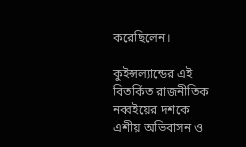করেছিলেন।

কুইন্সল্যান্ডের এই বিতর্কিত রাজনীতিক নব্বইয়ের দশকে এশীয় অভিবাসন ও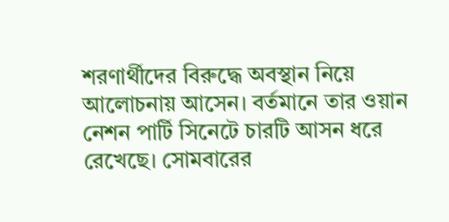শরণার্থীদের বিরুদ্ধে অবস্থান নিয়ে আলোচনায় আসেন। বর্তমানে তার ওয়ান নেশন পার্টি সিনেটে চারটি আসন ধরে রেখেছে। সোমবারের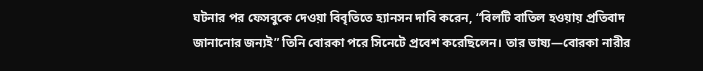ঘটনার পর ফেসবুকে দেওয়া বিবৃতিতে হ্যানসন দাবি করেন, “বিলটি বাতিল হওয়ায় প্রতিবাদ জানানোর জন্যই” তিনি বোরকা পরে সিনেটে প্রবেশ করেছিলেন। তার ভাষ্য—বোরকা নারীর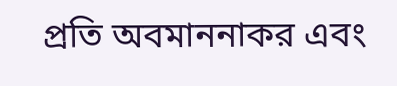প্রতি অবমাননাকর এবং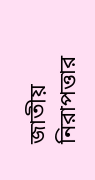জাতীয় নিরাপত্তার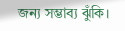জন্য সম্ভাব্য ঝুঁকি।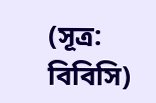(সূত্র: বিবিসি)